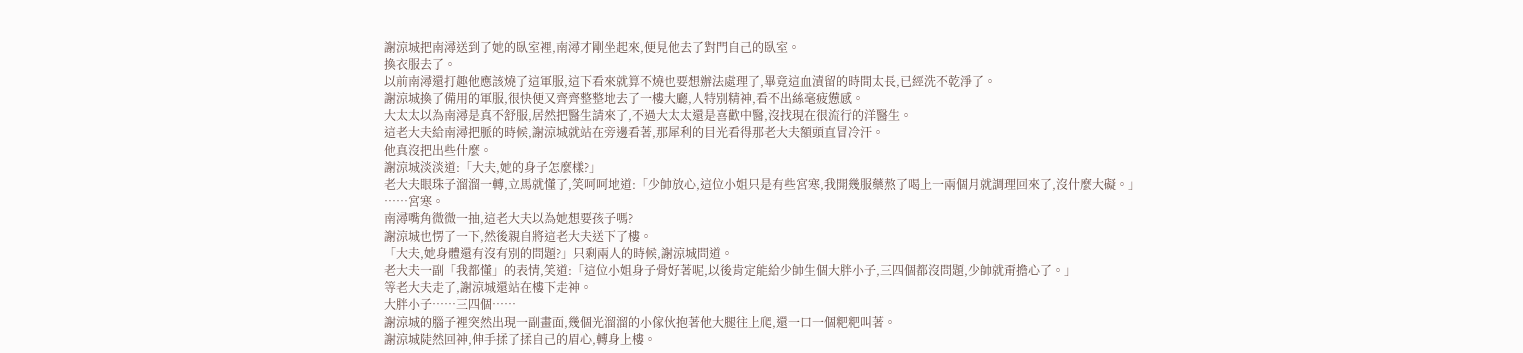謝涼城把南潯送到了她的臥室裡,南潯才剛坐起來,便見他去了對門自己的臥室。
換衣服去了。
以前南潯還打趣他應該燒了這軍服,這下看來就算不燒也要想辦法處理了,畢竟這血漬留的時間太長,已經洗不乾淨了。
謝涼城換了備用的軍服,很快便又齊齊整整地去了一樓大廳,人特別精神,看不出絲毫疲憊感。
大太太以為南潯是真不舒服,居然把醫生請來了,不過大太太還是喜歡中醫,沒找現在很流行的洋醫生。
這老大夫給南潯把脈的時候,謝涼城就站在旁邊看著,那犀利的目光看得那老大夫額頭直冒冷汗。
他真沒把出些什麼。
謝涼城淡淡道:「大夫,她的身子怎麼樣?」
老大夫眼珠子溜溜一轉,立馬就懂了,笑呵呵地道:「少帥放心,這位小姐只是有些宮寒,我開幾服藥熬了喝上一兩個月就調理回來了,沒什麼大礙。」
……宮寒。
南潯嘴角微微一抽,這老大夫以為她想要孩子嗎?
謝涼城也愣了一下,然後親自將這老大夫送下了樓。
「大夫,她身體還有沒有別的問題?」只剩兩人的時候,謝涼城問道。
老大夫一副「我都懂」的表情,笑道:「這位小姐身子骨好著呢,以後肯定能給少帥生個大胖小子,三四個都沒問題,少帥就甭擔心了。」
等老大夫走了,謝涼城還站在樓下走神。
大胖小子……三四個……
謝涼城的腦子裡突然出現一副畫面,幾個光溜溜的小傢伙抱著他大腿往上爬,還一口一個粑粑叫著。
謝涼城陡然回神,伸手揉了揉自己的眉心,轉身上樓。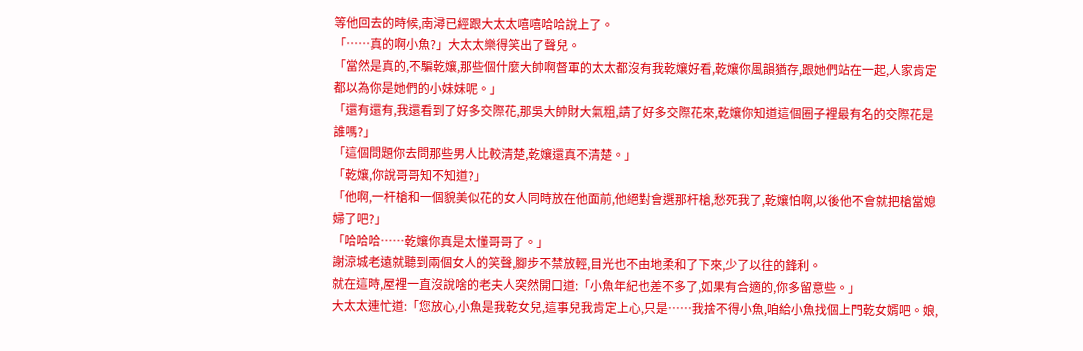等他回去的時候,南潯已經跟大太太嘻嘻哈哈說上了。
「……真的啊小魚?」大太太樂得笑出了聲兒。
「當然是真的,不騙乾孃,那些個什麼大帥啊督軍的太太都沒有我乾孃好看,乾孃你風韻猶存,跟她們站在一起,人家肯定都以為你是她們的小妹妹呢。」
「還有還有,我還看到了好多交際花,那吳大帥財大氣粗,請了好多交際花來,乾孃你知道這個圈子裡最有名的交際花是誰嗎?」
「這個問題你去問那些男人比較清楚,乾孃還真不清楚。」
「乾孃,你說哥哥知不知道?」
「他啊,一杆槍和一個貌美似花的女人同時放在他面前,他絕對會選那杆槍,愁死我了,乾孃怕啊,以後他不會就把槍當媳婦了吧?」
「哈哈哈……乾孃你真是太懂哥哥了。」
謝涼城老遠就聽到兩個女人的笑聲,腳步不禁放輕,目光也不由地柔和了下來,少了以往的鋒利。
就在這時,屋裡一直沒說啥的老夫人突然開口道:「小魚年紀也差不多了,如果有合適的,你多留意些。」
大太太連忙道:「您放心,小魚是我乾女兒,這事兒我肯定上心,只是……我捨不得小魚,咱給小魚找個上門乾女婿吧。娘,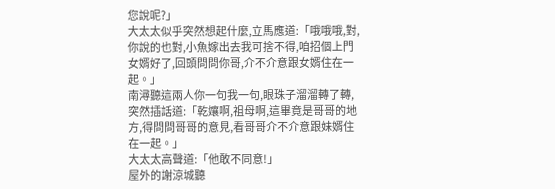您說呢?」
大太太似乎突然想起什麼,立馬應道:「哦哦哦,對,你說的也對,小魚嫁出去我可捨不得,咱招個上門女婿好了,回頭問問你哥,介不介意跟女婿住在一起。」
南潯聽這兩人你一句我一句,眼珠子溜溜轉了轉,突然插話道:「乾孃啊,祖母啊,這畢竟是哥哥的地方,得問問哥哥的意見,看哥哥介不介意跟妹婿住在一起。」
大太太高聲道:「他敢不同意!」
屋外的謝涼城聽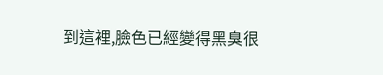到這裡,臉色已經變得黑臭很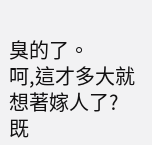臭的了。
呵,這才多大就想著嫁人了?
既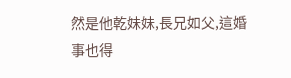然是他乾妹妹,長兄如父,這婚事也得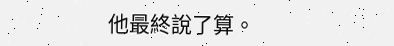他最終說了算。